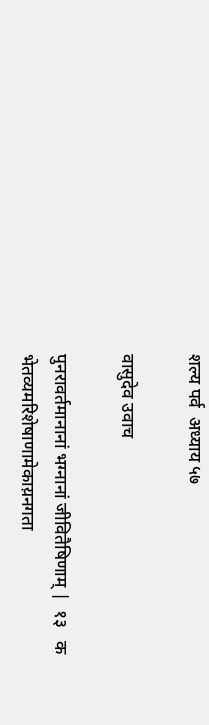शल्य पर्व  अध्याय ५७

वासुदेव उवाच

पुनरावर्तमानानां भग्नानां जीवितैषिणाम् |  १३   क
भेतव्यमरिशेषाणामेकाय़नगता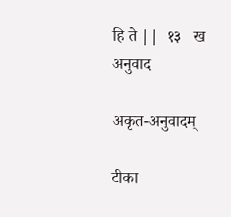हि ते ||  १३   ख
अनुवाद

अकृत-अनुवादम्

टीका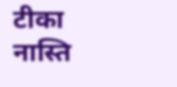टीका नास्ति